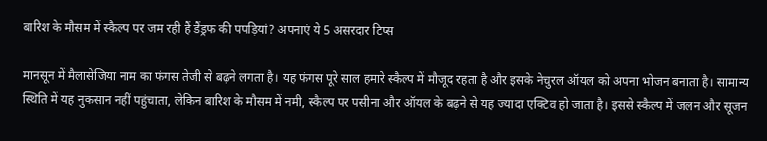बारिश के मौसम में स्कैल्प पर जम रही हैं डैंड्रफ की पपड़ियां? अपनाएं ये 5 असरदार टिप्स

मानसून में मैलासेजिया नाम का फंगस तेजी से बढ़ने लगता है। यह फंगस पूरे साल हमारे स्कैल्प में मौजूद रहता है और इसके नेचुरल ऑयल को अपना भोजन बनाता है। सामान्य स्थिति में यह नुकसान नहीं पहुंचाता, लेकिन बारिश के मौसम में नमी, स्कैल्प पर पसीना और ऑयल के बढ़ने से यह ज्यादा एक्टिव हो जाता है। इससे स्कैल्प में जलन और सूजन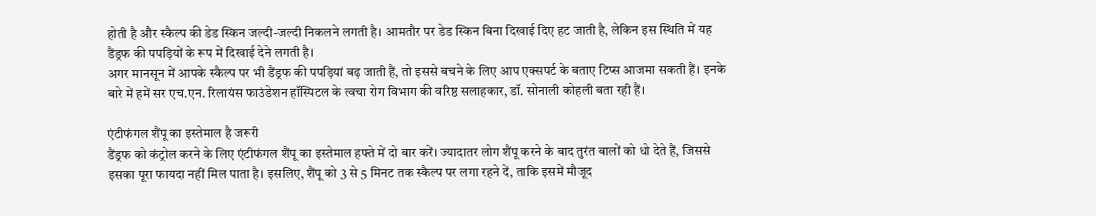होती है और स्कैल्प की डेड स्किन जल्दी-जल्दी निकलने लगती है। आमतौर पर डेड स्किन बिना दिखाई दिए हट जाती है, लेकिन इस स्थिति में यह डैंड्रफ की पपड़ियों के रूप में दिखाई देने लगती है।
अगर मानसून में आपके स्कैल्प पर भी डैंड्रफ की पपड़ियां बढ़ जाती हैं, तो इससे बचने के लिए आप एक्सपर्ट के बताए टिप्स आजमा सकती हैं। इनके बारे में हमें सर एच.एन. रिलायंस फाउंडेशन हॉस्पिटल के त्वचा रोग विभाग की वरिष्ठ सलाहकार, डॉ. सोनाली कोहली बता रही हैं।

एंटीफंगल शैंपू का इस्तेमाल है जरूरी
डैंड्रफ को कंट्रोल करने के लिए एंटीफंगल शैंपू का इस्तेमाल हफ्ते में दो बार करें। ज्यादातर लोग शैंपू करने के बाद तुरंत बालों को धो देते हैं, जिससे इसका पूरा फायदा नहीं मिल पाता है। इसलिए, शैंपू को 3 से 5 मिनट तक स्कैल्प पर लगा रहने दें, ताकि इसमें मौजूद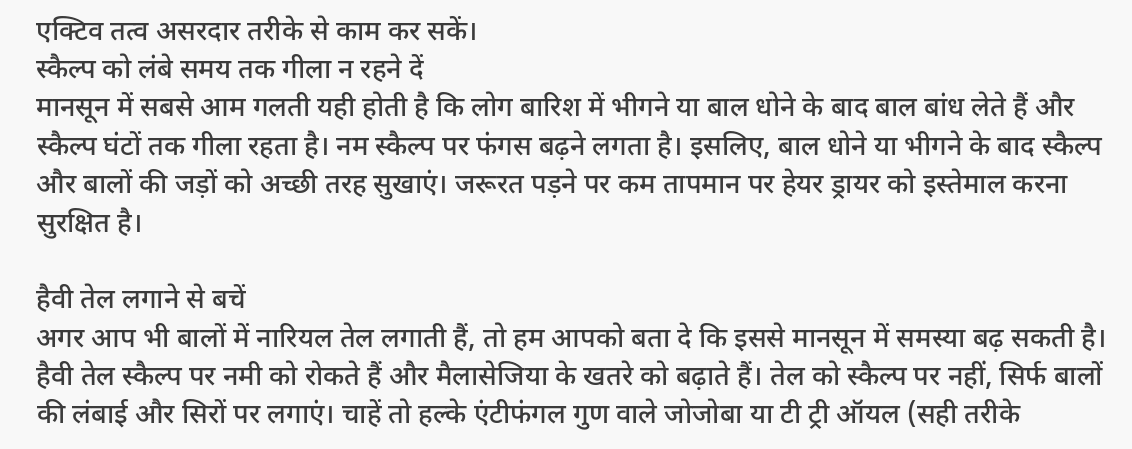एक्टिव तत्व असरदार तरीके से काम कर सकें।
स्कैल्प को लंबे समय तक गीला न रहने दें
मानसून में सबसे आम गलती यही होती है कि लोग बारिश में भीगने या बाल धोने के बाद बाल बांध लेते हैं और स्कैल्प घंटों तक गीला रहता है। नम स्कैल्प पर फंगस बढ़ने लगता है। इसलिए, बाल धोने या भीगने के बाद स्कैल्प और बालों की जड़ों को अच्छी तरह सुखाएं। जरूरत पड़ने पर कम तापमान पर हेयर ड्रायर को इस्तेमाल करना सुरक्षित है।

हैवी तेल लगाने से बचें
अगर आप भी बालों में नारियल तेल लगाती हैं, तो हम आपको बता दे कि इससे मानसून में समस्या बढ़ सकती है। हैवी तेल स्कैल्प पर नमी को रोकते हैं और मैलासेजिया के खतरे को बढ़ाते हैं। तेल को स्कैल्प पर नहीं, सिर्फ बालों की लंबाई और सिरों पर लगाएं। चाहें तो हल्के एंटीफंगल गुण वाले जोजोबा या टी ट्री ऑयल (सही तरीके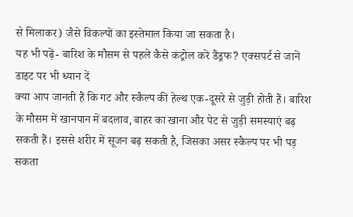से मिलाकर) जैसे विकल्पों का इस्तेमाल किया जा सकता है।
यह भी पढ़ें- बारिश के मौसम से पहले कैसे कंट्रोल करें डैंड्रफ? एक्सपर्ट से जानें
डाइट पर भी ध्यान दें
क्या आप जानती हैं कि गट और स्कैल्प की हेल्थ एक-दूसरे से जुड़ी होती हैं। बारिश के मौसम में खानपान में बदलाव, बाहर का खाना और पेट से जुड़ी समस्याएं बढ़ सकती हैं। इससे शरीर में सूजन बढ़ सकती है, जिसका असर स्कैल्प पर भी पड़ सकता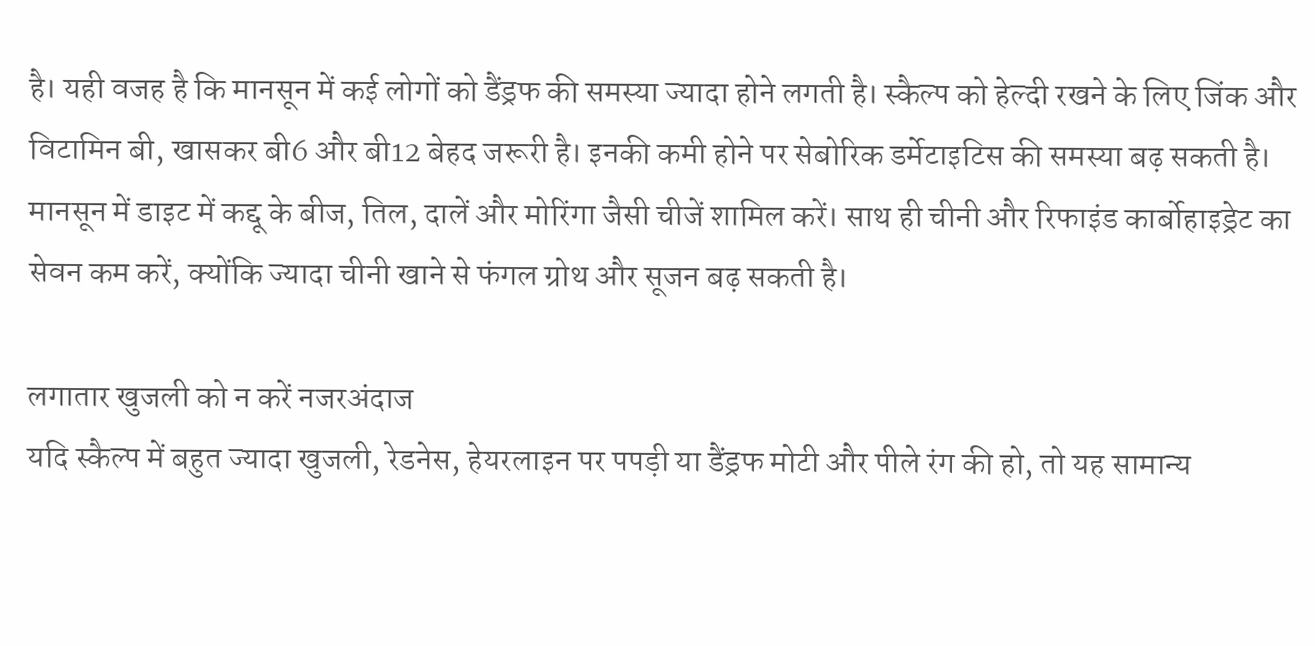है। यही वजह है कि मानसून में कई लोगों को डैंड्रफ की समस्या ज्यादा होने लगती है। स्कैल्प को हेल्दी रखने के लिए जिंक और विटामिन बी, खासकर बी6 और बी12 बेहद जरूरी है। इनकी कमी होने पर सेबोरिक डर्मेटाइटिस की समस्या बढ़ सकती है। मानसून में डाइट में कद्दू के बीज, तिल, दालें और मोरिंगा जैसी चीजें शामिल करें। साथ ही चीनी और रिफाइंड कार्बोहाइड्रेट का सेवन कम करें, क्योंकि ज्यादा चीनी खाने से फंगल ग्रोथ और सूजन बढ़ सकती है।

लगातार खुजली को न करें नजरअंदाज
यदि स्कैल्प में बहुत ज्यादा खुजली, रेडनेस, हेयरलाइन पर पपड़ी या डैंड्रफ मोटी और पीले रंग की हो, तो यह सामान्य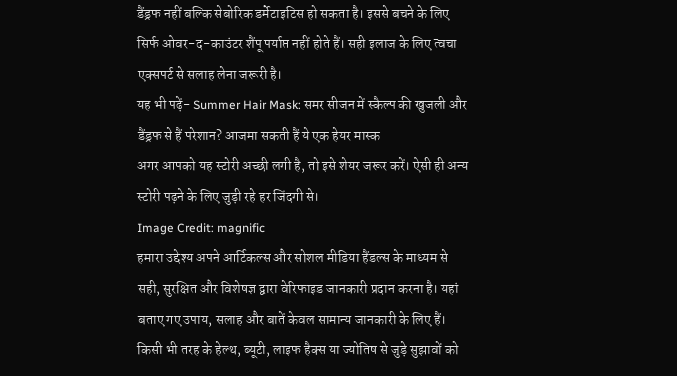डैंड्रफ नहीं बल्कि सेबोरिक डर्मेटाइटिस हो सकता है। इससे बचने के लिए सिर्फ ओवर-द-काउंटर शैंपू पर्याप्त नहीं होते हैं। सही इलाज के लिए त्वचा एक्सपर्ट से सलाह लेना जरूरी है।
यह भी पढ़ें- Summer Hair Mask: समर सीजन में स्कैल्प की खुजली और डैंड्रफ से हैं परेशान? आजमा सकती हैं ये एक हेयर मास्क
अगर आपको यह स्टोरी अच्छी लगी है, तो इसे शेयर जरूर करें। ऐसी ही अन्य स्टोरी पढ़ने के लिए जुड़ी रहे हर जिंदगी से।
Image Credit: magnific
हमारा उद्देश्य अपने आर्टिकल्स और सोशल मीडिया हैंडल्स के माध्यम से सही, सुरक्षित और विशेषज्ञ द्वारा वेरिफाइड जानकारी प्रदान करना है। यहां बताए गए उपाय, सलाह और बातें केवल सामान्य जानकारी के लिए हैं। किसी भी तरह के हेल्थ, ब्यूटी, लाइफ हैक्स या ज्योतिष से जुड़े सुझावों को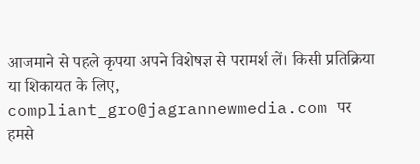आजमाने से पहले कृपया अपने विशेषज्ञ से परामर्श लें। किसी प्रतिक्रिया या शिकायत के लिए, compliant_gro@jagrannewmedia.com पर हमसे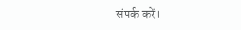संपर्क करें।